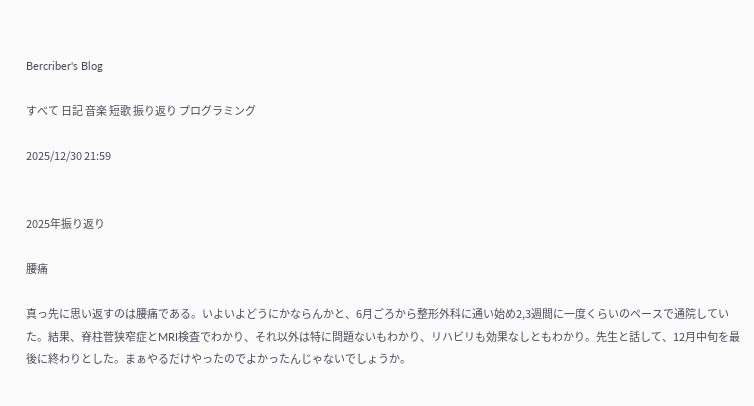Bercriber's Blog

すべて 日記 音楽 短歌 振り返り プログラミング

2025/12/30 21:59


2025年振り返り

腰痛

真っ先に思い返すのは腰痛である。いよいよどうにかならんかと、6月ごろから整形外科に通い始め2,3週間に一度くらいのペースで通院していた。結果、脊柱菅狭窄症とMRI検査でわかり、それ以外は特に問題ないもわかり、リハビリも効果なしともわかり。先生と話して、12月中旬を最後に終わりとした。まぁやるだけやったのでよかったんじゃないでしょうか。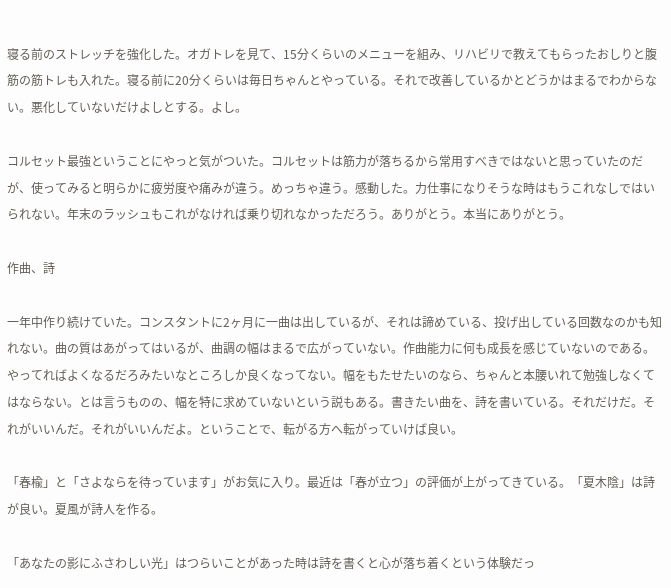寝る前のストレッチを強化した。オガトレを見て、15分くらいのメニューを組み、リハビリで教えてもらったおしりと腹筋の筋トレも入れた。寝る前に20分くらいは毎日ちゃんとやっている。それで改善しているかとどうかはまるでわからない。悪化していないだけよしとする。よし。

コルセット最強ということにやっと気がついた。コルセットは筋力が落ちるから常用すべきではないと思っていたのだが、使ってみると明らかに疲労度や痛みが違う。めっちゃ違う。感動した。力仕事になりそうな時はもうこれなしではいられない。年末のラッシュもこれがなければ乗り切れなかっただろう。ありがとう。本当にありがとう。

作曲、詩

一年中作り続けていた。コンスタントに2ヶ月に一曲は出しているが、それは諦めている、投げ出している回数なのかも知れない。曲の質はあがってはいるが、曲調の幅はまるで広がっていない。作曲能力に何も成長を感じていないのである。やってればよくなるだろみたいなところしか良くなってない。幅をもたせたいのなら、ちゃんと本腰いれて勉強しなくてはならない。とは言うものの、幅を特に求めていないという説もある。書きたい曲を、詩を書いている。それだけだ。それがいいんだ。それがいいんだよ。ということで、転がる方へ転がっていけば良い。

「春楡」と「さよならを待っています」がお気に入り。最近は「春が立つ」の評価が上がってきている。「夏木陰」は詩が良い。夏風が詩人を作る。

「あなたの影にふさわしい光」はつらいことがあった時は詩を書くと心が落ち着くという体験だっ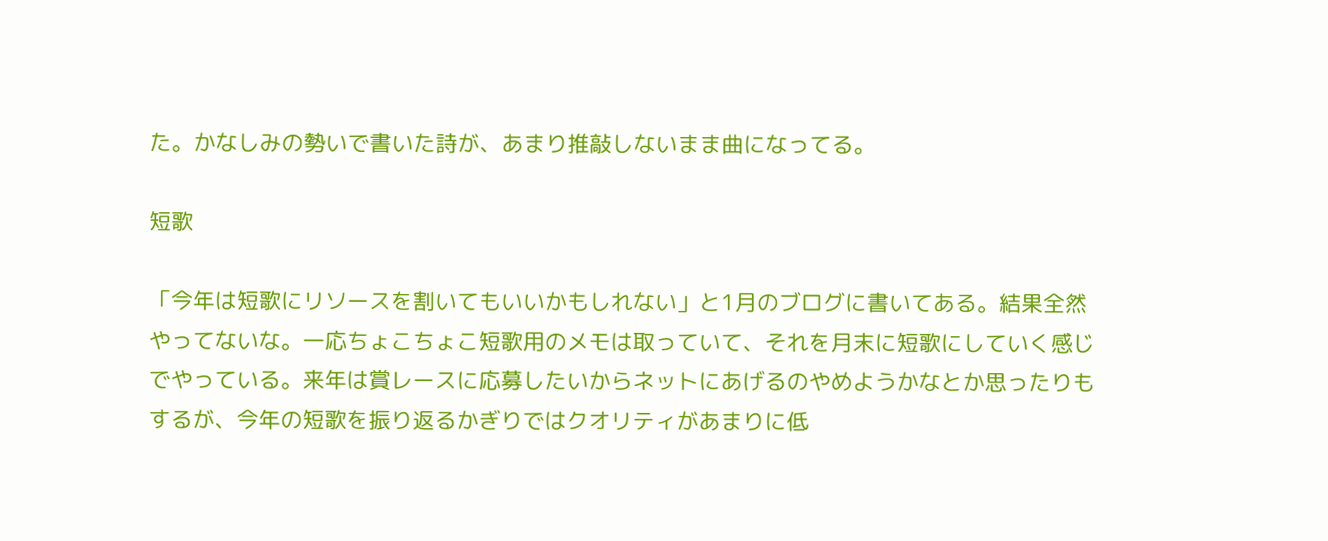た。かなしみの勢いで書いた詩が、あまり推敲しないまま曲になってる。

短歌

「今年は短歌にリソースを割いてもいいかもしれない」と1月のブログに書いてある。結果全然やってないな。一応ちょこちょこ短歌用のメモは取っていて、それを月末に短歌にしていく感じでやっている。来年は賞レースに応募したいからネットにあげるのやめようかなとか思ったりもするが、今年の短歌を振り返るかぎりではクオリティがあまりに低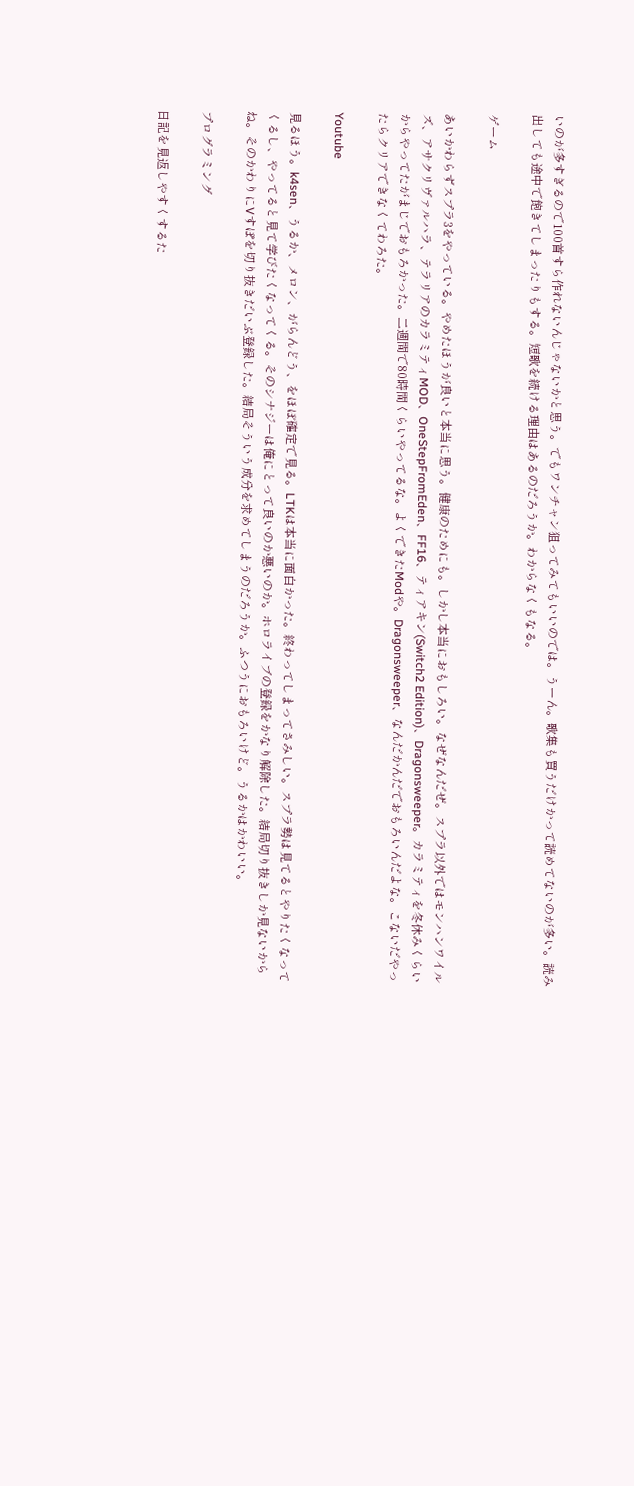いのが多すぎるので100首すら作れないんじゃないかと思う。でもワンチャン狙ってみてもいいのでは。うーん。歌集も買うだけかって読めてないのが多い。読み出しても途中で飽きてしまったりもする。短歌を続ける理由はあるのだろうか。わからなくもなる。

ゲーム

あいかわらずスプラ3をやっている。やめたほうが良いと本当に思う。健康のためにも。しかし本当におもしろい。なぜなんだぜ。スプラ以外ではモンハンワイルズ、アサクリヴァルハラ、テラリアのカラミティMOD、OneStepFromEden、FF16、ティアキン(Switch2 Edition)、Dragonsweeper。カラミティを冬休みくらいからやってたがまじでおもろかった。二週間で80時間くらいやってるな。よくできたModや。Dragonsweeper、なんだかんだでおもろいんだよな。こないだやったらクリアできなくてわろた。

Youtube

見るほう。k4sen、うるか、メロン、がらんどう、をほぼ確定で見る。LTKは本当に面白かった。終わってしまってさみしい。スプラ勢は見てるとやりたくなってくるし、やってると見て学びたくなってくる。そのシナジーは俺にとって良いのか悪いのか。ホロライブの登録をかなり解除した。結局切り抜きしか見ないからね。そのかわりにVすぽを切り抜きだいぶ登録した。結局そういう成分を求めてしまうのだろうか。ふつうにおもろいけど。うるかはかわいい。

プログラミング

日記を見返しやすくするた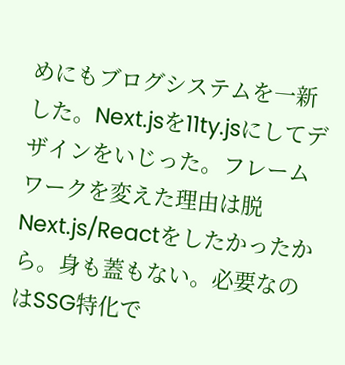めにもブログシステムを一新した。Next.jsを11ty.jsにしてデザインをいじった。フレームワークを変えた理由は脱Next.js/Reactをしたかったから。身も蓋もない。必要なのはSSG特化で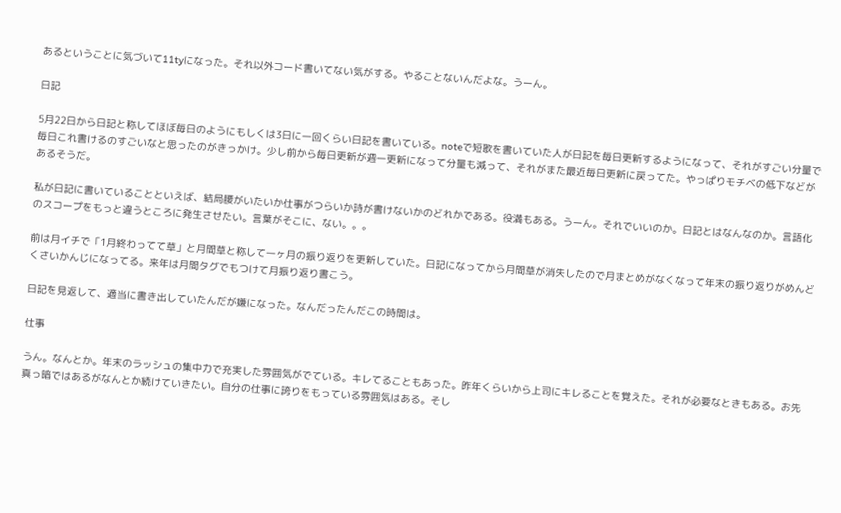あるということに気づいて11tyになった。それ以外コード書いてない気がする。やることないんだよな。うーん。

日記

5月22日から日記と称してほぼ毎日のようにもしくは3日に一回くらい日記を書いている。noteで短歌を書いていた人が日記を毎日更新するようになって、それがすごい分量で毎日これ書けるのすごいなと思ったのがきっかけ。少し前から毎日更新が週一更新になって分量も減って、それがまた最近毎日更新に戻ってた。やっぱりモチベの低下などがあるそうだ。

私が日記に書いていることといえば、結局腰がいたいか仕事がつらいか詩が書けないかのどれかである。役満もある。うーん。それでいいのか。日記とはなんなのか。言語化のスコープをもっと違うところに発生させたい。言葉がそこに、ない。。。

前は月イチで「1月終わってて草」と月間草と称して一ヶ月の振り返りを更新していた。日記になってから月間草が消失したので月まとめがなくなって年末の振り返りがめんどくさいかんじになってる。来年は月間タグでもつけて月振り返り書こう。

日記を見返して、適当に書き出していたんだが嫌になった。なんだったんだこの時間は。

仕事

うん。なんとか。年末のラッシュの集中力で充実した雰囲気がでている。キレてることもあった。昨年くらいから上司にキレることを覚えた。それが必要なときもある。お先真っ暗ではあるがなんとか続けていきたい。自分の仕事に誇りをもっている雰囲気はある。そし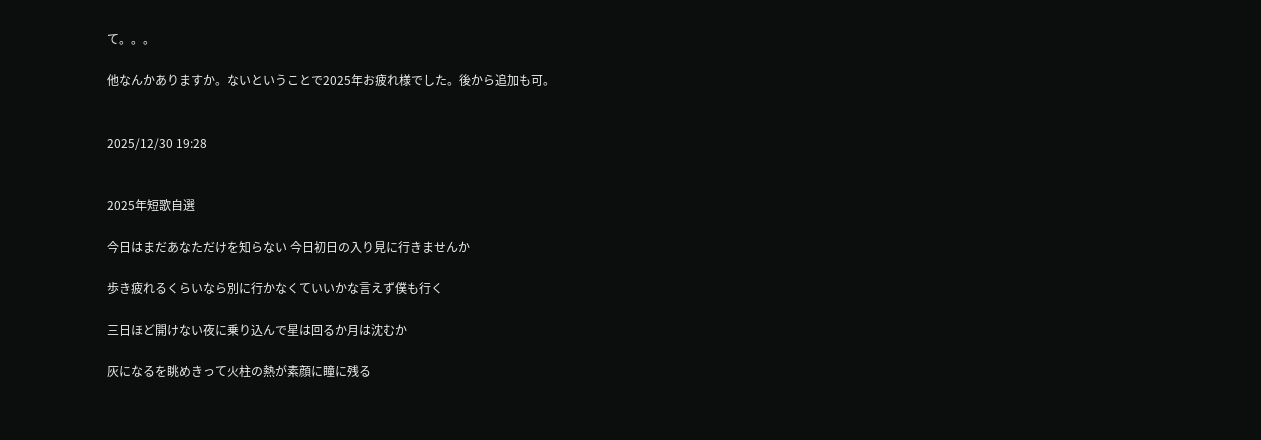て。。。

他なんかありますか。ないということで2025年お疲れ様でした。後から追加も可。


2025/12/30 19:28


2025年短歌自選

今日はまだあなただけを知らない 今日初日の入り見に行きませんか

歩き疲れるくらいなら別に行かなくていいかな言えず僕も行く

三日ほど開けない夜に乗り込んで星は回るか月は沈むか

灰になるを眺めきって火柱の熱が素顔に瞳に残る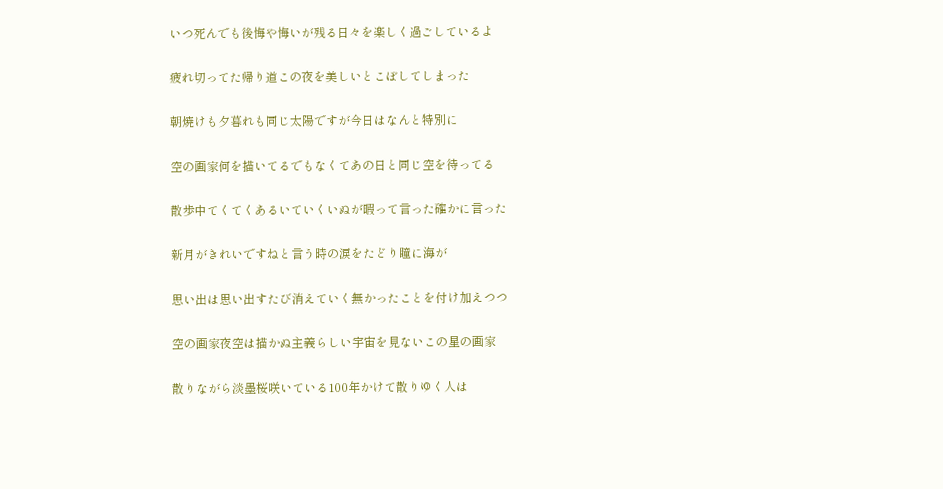いつ死んでも後悔や悔いが残る日々を楽しく過ごしているよ

疲れ切ってた帰り道この夜を美しいとこぼしてしまった

朝焼けも夕暮れも同じ太陽ですが今日はなんと特別に

空の画家何を描いてるでもなくてあの日と同じ空を待ってる

散歩中てくてくあるいていくいぬが暇って言った確かに言った

新月がきれいですねと言う時の涙をたどり瞳に海が

思い出は思い出すたび消えていく無かったことを付け加えつつ

空の画家夜空は描かぬ主義らしい宇宙を見ないこの星の画家

散りながら淡墨桜咲いている100年かけて散りゆく人は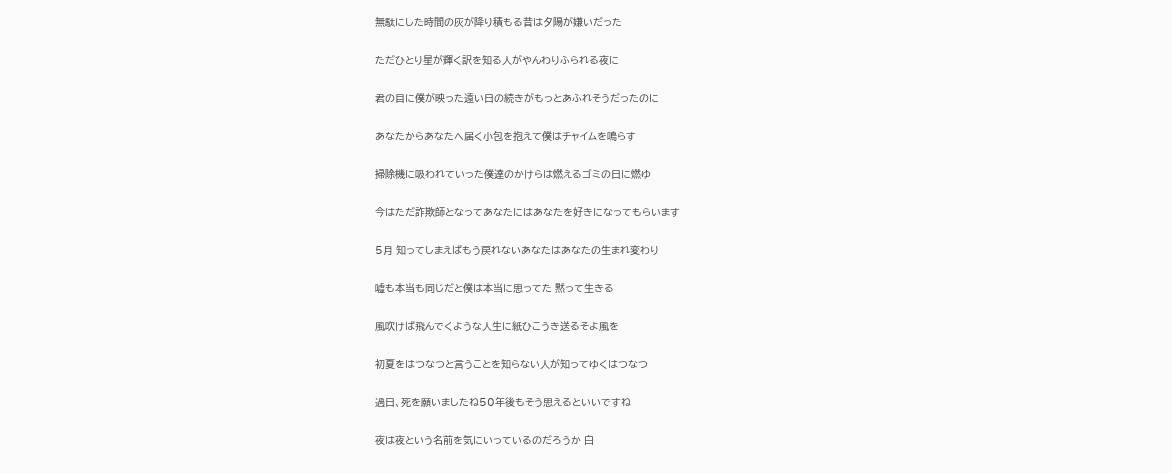無駄にした時間の灰が降り積もる昔は夕陽が嫌いだった

ただひとり星が輝く訳を知る人がやんわりふられる夜に

君の目に僕が映った遠い日の続きがもっとあふれそうだったのに

あなたからあなたへ届く小包を抱えて僕はチャイムを鳴らす

掃除機に吸われていった僕達のかけらは燃えるゴミの日に燃ゆ

今はただ詐欺師となってあなたにはあなたを好きになってもらいます

5月 知ってしまえばもう戻れないあなたはあなたの生まれ変わり

嘘も本当も同じだと僕は本当に思ってた 黙って生きる

風吹けば飛んでくような人生に紙ひこうき送るそよ風を

初夏をはつなつと言うことを知らない人が知ってゆくはつなつ

過日、死を願いましたね50年後もそう思えるといいですね

夜は夜という名前を気にいっているのだろうか 白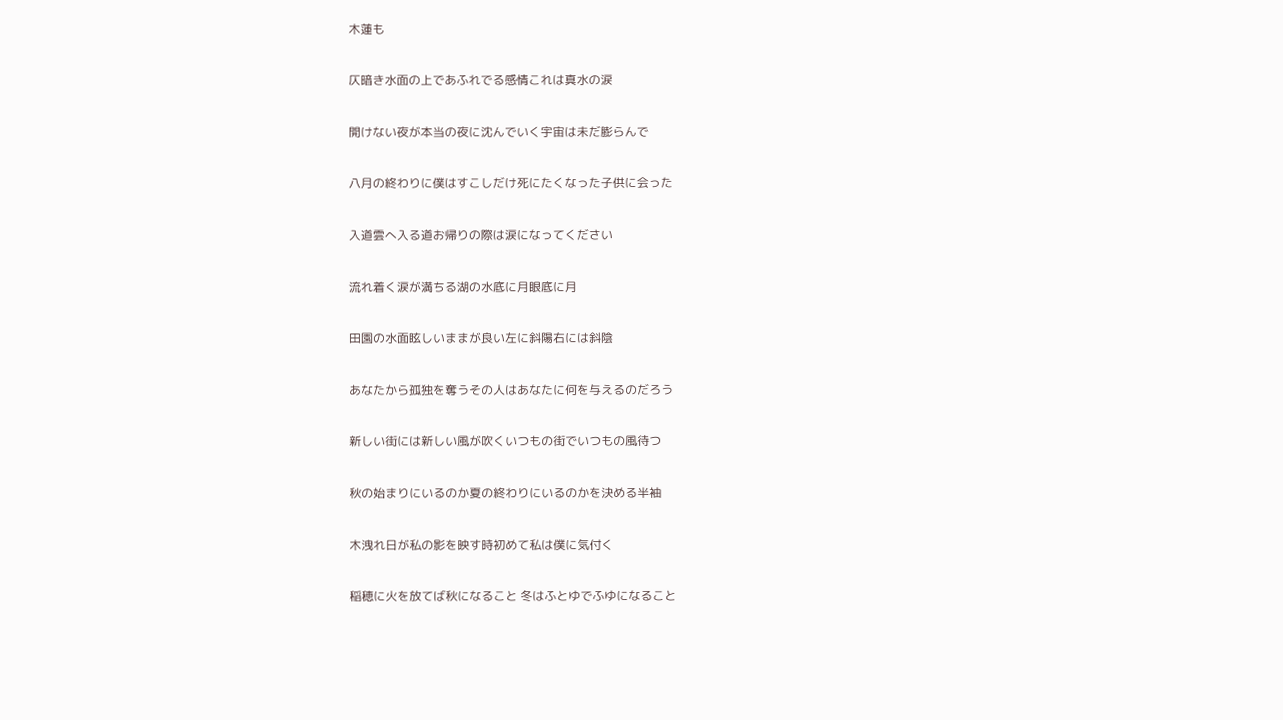木蓮も

仄暗き水面の上であふれでる感情これは真水の涙

開けない夜が本当の夜に沈んでいく宇宙は未だ膨らんで

八月の終わりに僕はすこしだけ死にたくなった子供に会った

入道雲へ入る道お帰りの際は涙になってください

流れ着く涙が満ちる湖の水底に月眼底に月

田園の水面眩しいままが良い左に斜陽右には斜陰

あなたから孤独を奪うその人はあなたに何を与えるのだろう

新しい街には新しい風が吹くいつもの街でいつもの風待つ

秋の始まりにいるのか夏の終わりにいるのかを決める半袖

木洩れ日が私の影を映す時初めて私は僕に気付く

稲穂に火を放てば秋になること 冬はふとゆでふゆになること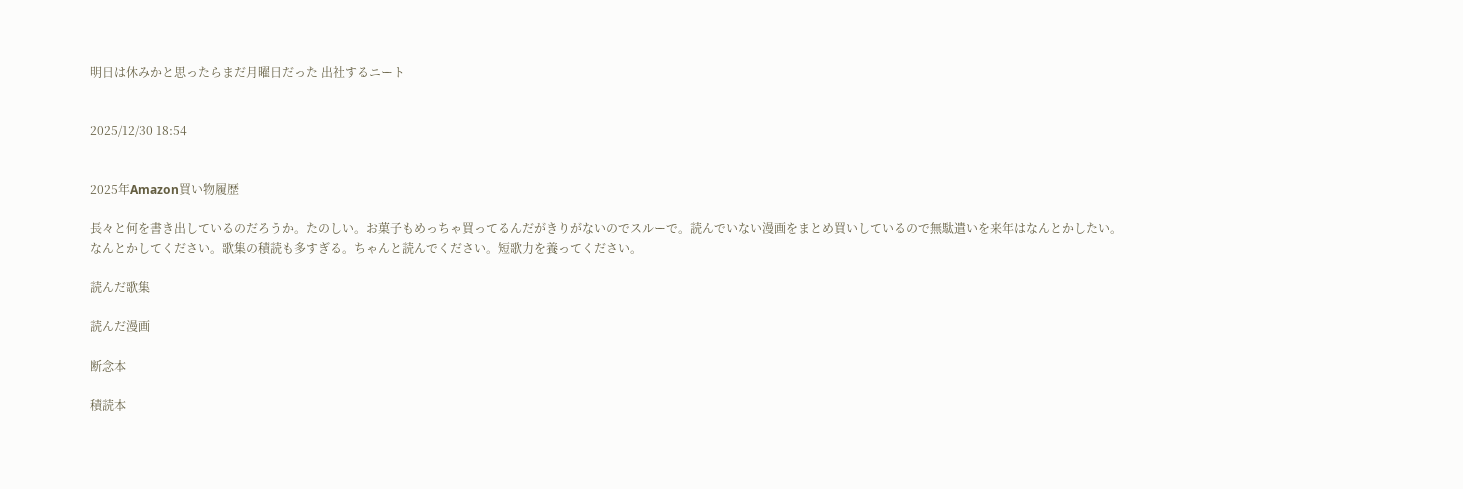明日は休みかと思ったらまだ月曜日だった 出社するニート


2025/12/30 18:54


2025年Amazon買い物履歴

長々と何を書き出しているのだろうか。たのしい。お菓子もめっちゃ買ってるんだがきりがないのでスルーで。読んでいない漫画をまとめ買いしているので無駄遣いを来年はなんとかしたい。なんとかしてください。歌集の積読も多すぎる。ちゃんと読んでください。短歌力を養ってください。

読んだ歌集

読んだ漫画

断念本

積読本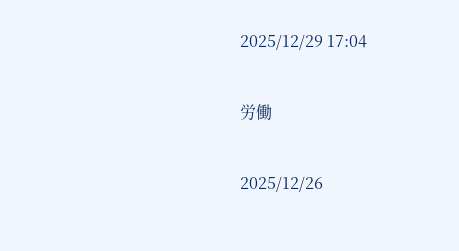2025/12/29 17:04


労働


2025/12/26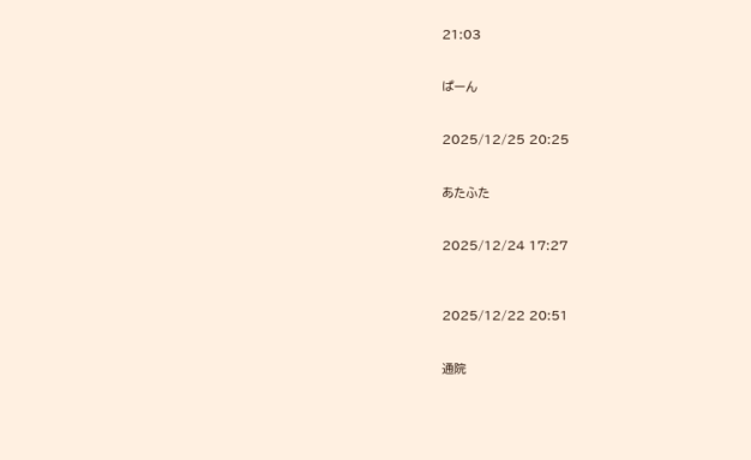21:03


ぱーん


2025/12/25 20:25


あたふた


2025/12/24 17:27



2025/12/22 20:51


通院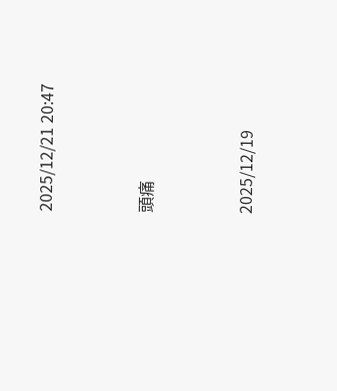2025/12/21 20:47


頭痛


2025/12/19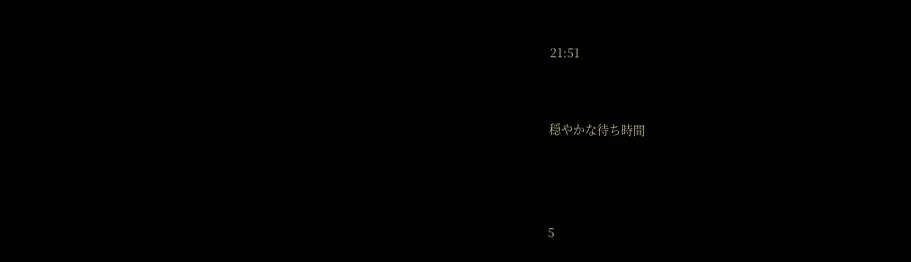21:51


穏やかな待ち時間



5